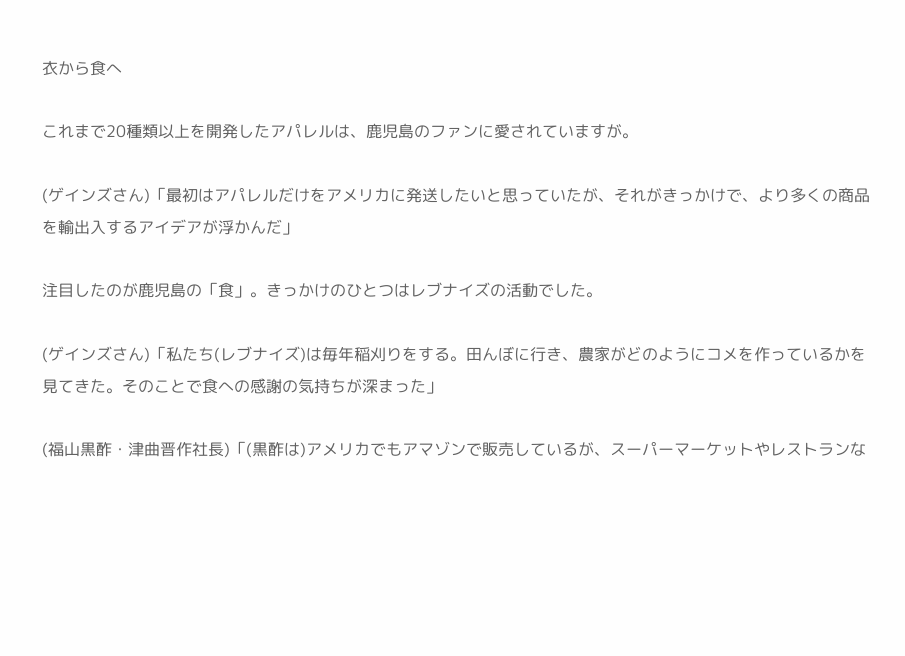衣から食へ

これまで20種類以上を開発したアパレルは、鹿児島のファンに愛されていますが。

(ゲインズさん)「最初はアパレルだけをアメリカに発送したいと思っていたが、それがきっかけで、より多くの商品を輸出入するアイデアが浮かんだ」

注目したのが鹿児島の「食」。きっかけのひとつはレブナイズの活動でした。

(ゲインズさん)「私たち(レブナイズ)は毎年稲刈りをする。田んぼに行き、農家がどのようにコメを作っているかを見てきた。そのことで食への感謝の気持ちが深まった」

(福山黒酢・津曲晋作社長)「(黒酢は)アメリカでもアマゾンで販売しているが、スーパーマーケットやレストランな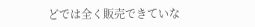どでは全く販売できていな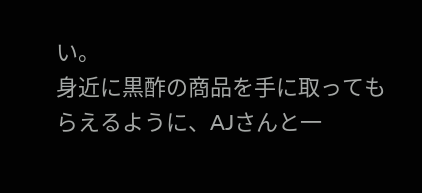い。
身近に黒酢の商品を手に取ってもらえるように、AJさんと一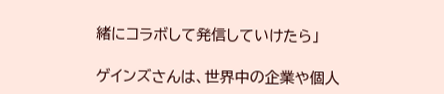緒にコラボして発信していけたら」

ゲインズさんは、世界中の企業や個人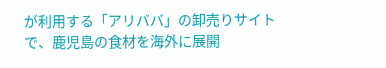が利用する「アリババ」の卸売りサイトで、鹿児島の食材を海外に展開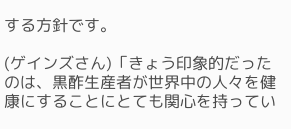する方針です。

(ゲインズさん)「きょう印象的だったのは、黒酢生産者が世界中の人々を健康にすることにとても関心を持ってい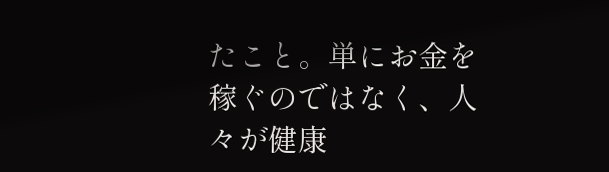たこと。単にお金を稼ぐのではなく、人々が健康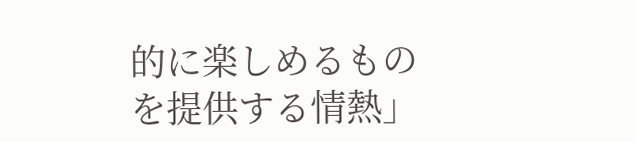的に楽しめるものを提供する情熱」